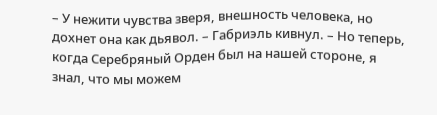– У нежити чувства зверя, внешность человека, но дохнет она как дьявол. – Габриэль кивнул. – Но теперь, когда Серебряный Орден был на нашей стороне, я знал, что мы можем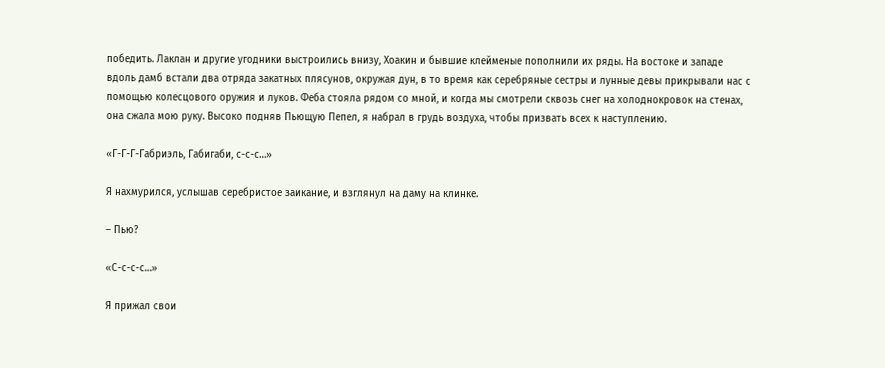победить. Лаклан и другие угодники выстроились внизу, Хоакин и бывшие клейменые пополнили их ряды. На востоке и западе вдоль дамб встали два отряда закатных плясунов, окружая дун, в то время как серебряные сестры и лунные девы прикрывали нас с помощью колесцового оружия и луков. Феба стояла рядом со мной, и когда мы смотрели сквозь снег на холоднокровок на стенах, она сжала мою руку. Высоко подняв Пьющую Пепел, я набрал в грудь воздуха, чтобы призвать всех к наступлению.

«Г-Г-Г-Габриэль, Габигаби, с-с-с…»

Я нахмурился, услышав серебристое заикание, и взглянул на даму на клинке.

– Пью?

«С-с-с-с…»

Я прижал свои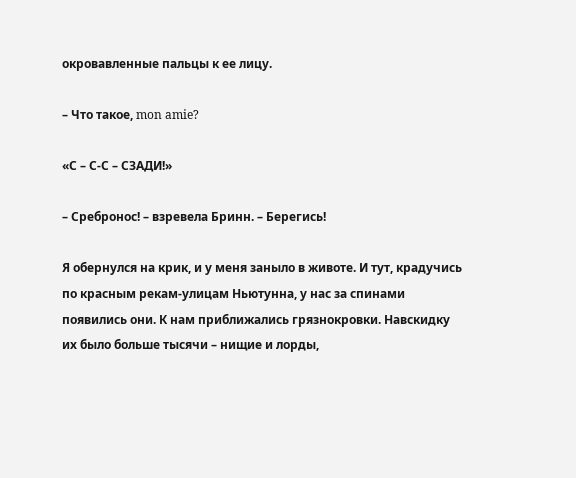окровавленные пальцы к ее лицу.

– Что такое, mon amie?

«С – С-С – СЗАДИ!»

– Сребронос! – взревела Бринн. – Берегись!

Я обернулся на крик, и у меня заныло в животе. И тут, крадучись по красным рекам-улицам Ньютунна, у нас за спинами появились они. К нам приближались грязнокровки. Навскидку их было больше тысячи – нищие и лорды,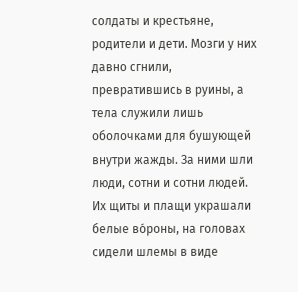солдаты и крестьяне, родители и дети. Мозги у них давно сгнили, превратившись в руины, а тела служили лишь оболочками для бушующей внутри жажды. За ними шли люди, сотни и сотни людей. Их щиты и плащи украшали белые во́роны, на головах сидели шлемы в виде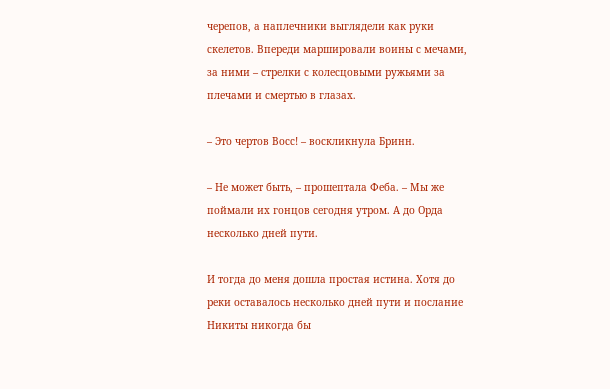черепов, а наплечники выглядели как руки скелетов. Впереди маршировали воины с мечами, за ними – стрелки с колесцовыми ружьями за плечами и смертью в глазах.

– Это чертов Восс! – воскликнула Бринн.

– Не может быть, – прошептала Феба. – Мы же поймали их гонцов сегодня утром. А до Орда несколько дней пути.

И тогда до меня дошла простая истина. Хотя до реки оставалось несколько дней пути и послание Никиты никогда бы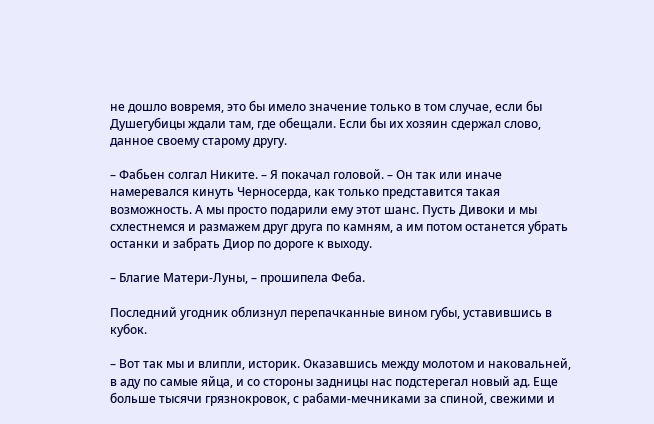не дошло вовремя, это бы имело значение только в том случае, если бы Душегубицы ждали там, где обещали. Если бы их хозяин сдержал слово, данное своему старому другу.

– Фабьен солгал Никите. – Я покачал головой. – Он так или иначе намеревался кинуть Черносерда, как только представится такая возможность. А мы просто подарили ему этот шанс. Пусть Дивоки и мы схлестнемся и размажем друг друга по камням, а им потом останется убрать останки и забрать Диор по дороге к выходу.

– Благие Матери-Луны, – прошипела Феба.

Последний угодник облизнул перепачканные вином губы, уставившись в кубок.

– Вот так мы и влипли, историк. Оказавшись между молотом и наковальней, в аду по самые яйца, и со стороны задницы нас подстерегал новый ад. Еще больше тысячи грязнокровок, с рабами-мечниками за спиной, свежими и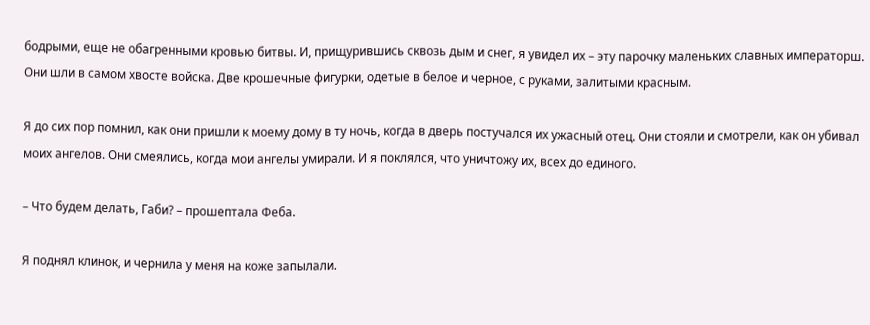бодрыми, еще не обагренными кровью битвы. И, прищурившись сквозь дым и снег, я увидел их – эту парочку маленьких славных императорш. Они шли в самом хвосте войска. Две крошечные фигурки, одетые в белое и черное, с руками, залитыми красным.

Я до сих пор помнил, как они пришли к моему дому в ту ночь, когда в дверь постучался их ужасный отец. Они стояли и смотрели, как он убивал моих ангелов. Они смеялись, когда мои ангелы умирали. И я поклялся, что уничтожу их, всех до единого.

– Что будем делать, Габи? – прошептала Феба.

Я поднял клинок, и чернила у меня на коже запылали.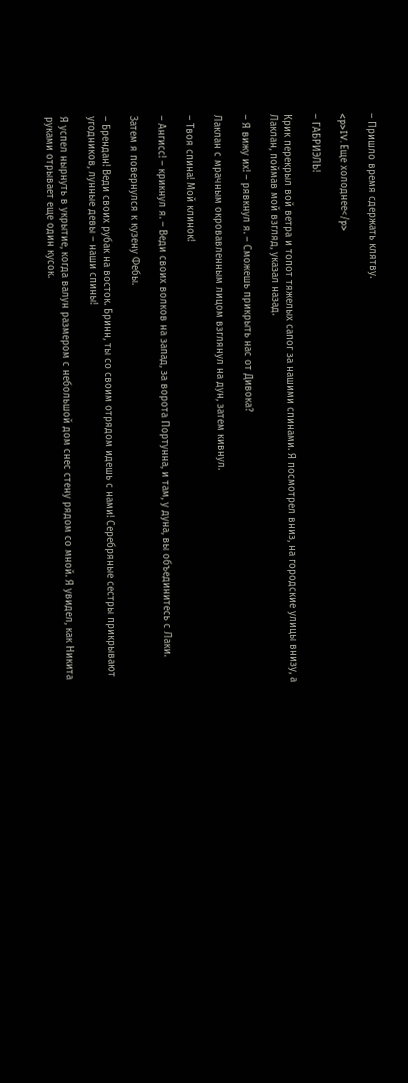– Пришло время сдержать клятву.

<p>IV. Еще холоднее</p>

– ГАБРИЭЛЬ!

Крик перекрыл вой ветра и топот тяжелых сапог за нашими спинами. Я посмотрел вниз, на городские улицы внизу, а Лаклан, поймав мой взгляд, указал назад.

– Я вижу их! – рявкнул я. – Сможешь прикрыть нас от Дивока?

Лаклан с мрачным окровавленным лицом взглянул на дун, затем кивнул.

– Твоя спина! Мой клинок!

– Ангисс! – крикнул я. – Веди своих волков на запад, за ворота Портунна, и там, у дуна, вы объединитесь с Лаки.

Затем я повернулся к кузену Фебы.

– Брендан! Веди своих рубак на восток. Бринн, ты со своим отрядом идешь с нами! Серебряные сестры прикрывают угодников, лунные девы – наши спины!

Я успел нырнуть в укрытие, когда валун размером с небольшой дом снес стену рядом со мной. Я увидел, как Никита руками отрывает еще один кусок.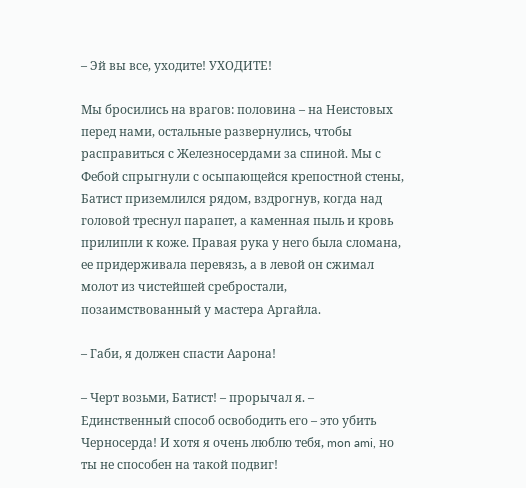– Эй вы все, уходите! УХОДИТЕ!

Мы бросились на врагов: половина – на Неистовых перед нами, остальные развернулись, чтобы расправиться с Железносердами за спиной. Мы с Фебой спрыгнули с осыпающейся крепостной стены, Батист приземлился рядом, вздрогнув, когда над головой треснул парапет, а каменная пыль и кровь прилипли к коже. Правая рука у него была сломана, ее придерживала перевязь, а в левой он сжимал молот из чистейшей сребростали, позаимствованный у мастера Аргайла.

– Габи, я должен спасти Аарона!

– Черт возьми, Батист! – прорычал я. – Единственный способ освободить его – это убить Черносерда! И хотя я очень люблю тебя, mon ami, но ты не способен на такой подвиг!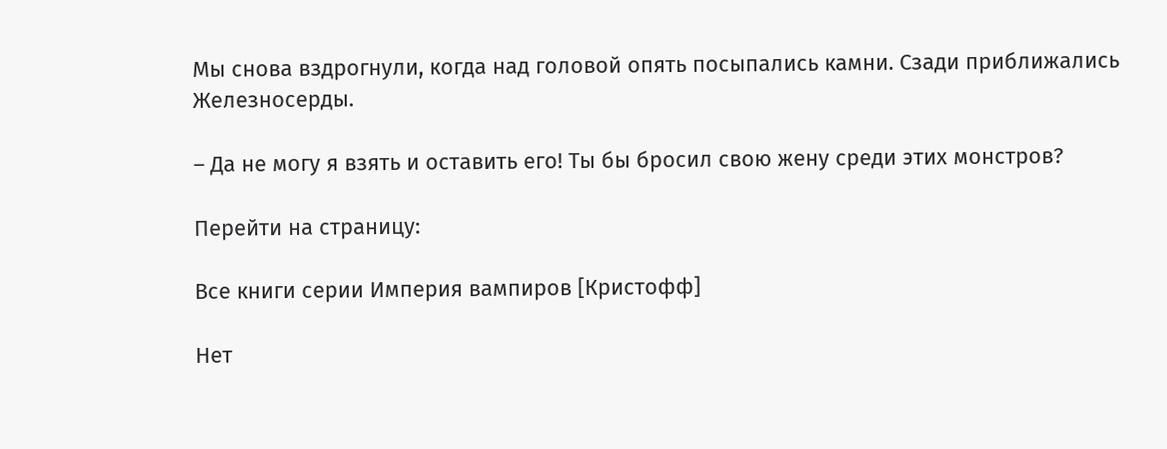Мы снова вздрогнули, когда над головой опять посыпались камни. Сзади приближались Железносерды.

– Да не могу я взять и оставить его! Ты бы бросил свою жену среди этих монстров?

Перейти на страницу:

Все книги серии Империя вампиров [Кристофф]

Нет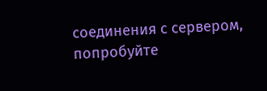соединения с сервером, попробуйте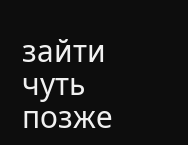зайти чуть позже